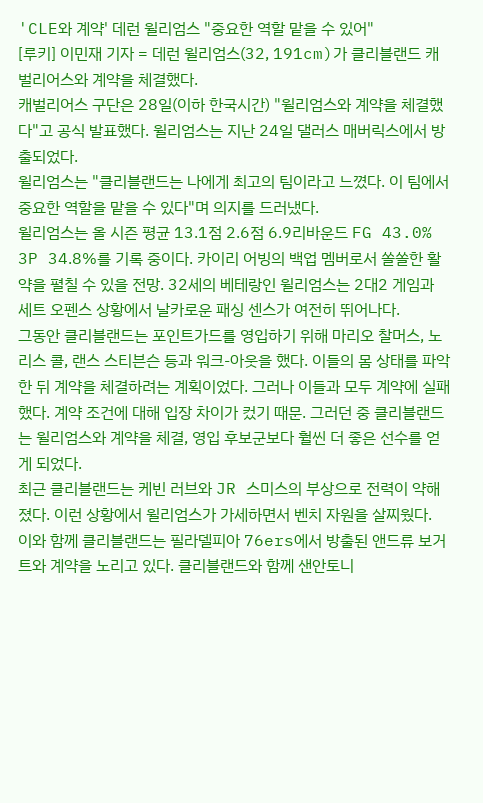'CLE와 계약' 데런 윌리엄스 "중요한 역할 맡을 수 있어"
[루키] 이민재 기자 = 데런 윌리엄스(32, 191cm)가 클리블랜드 캐벌리어스와 계약을 체결했다.
캐벌리어스 구단은 28일(이하 한국시간) "윌리엄스와 계약을 체결했다"고 공식 발표했다. 윌리엄스는 지난 24일 댈러스 매버릭스에서 방출되었다.
윌리엄스는 "클리블랜드는 나에게 최고의 팀이라고 느꼈다. 이 팀에서 중요한 역할을 맡을 수 있다"며 의지를 드러냈다.
윌리엄스는 올 시즌 평균 13.1점 2.6점 6.9리바운드 FG 43.0% 3P 34.8%를 기록 중이다. 카이리 어빙의 백업 멤버로서 쏠쏠한 활약을 펼칠 수 있을 전망. 32세의 베테랑인 윌리엄스는 2대2 게임과 세트 오펜스 상황에서 날카로운 패싱 센스가 여전히 뛰어나다.
그동안 클리블랜드는 포인트가드를 영입하기 위해 마리오 찰머스, 노리스 콜, 랜스 스티븐슨 등과 워크-아웃을 했다. 이들의 몸 상태를 파악한 뒤 계약을 체결하려는 계획이었다. 그러나 이들과 모두 계약에 실패했다. 계약 조건에 대해 입장 차이가 컸기 때문. 그러던 중 클리블랜드는 윌리엄스와 계약을 체결, 영입 후보군보다 훨씬 더 좋은 선수를 얻게 되었다.
최근 클리블랜드는 케빈 러브와 JR 스미스의 부상으로 전력이 약해졌다. 이런 상황에서 윌리엄스가 가세하면서 벤치 자원을 살찌웠다.
이와 함께 클리블랜드는 필라델피아 76ers에서 방출된 앤드류 보거트와 계약을 노리고 있다. 클리블랜드와 함께 샌안토니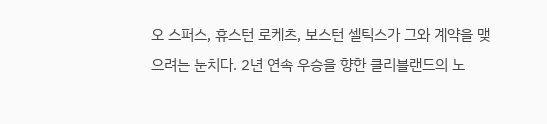오 스퍼스, 휴스턴 로케츠, 보스턴 셀틱스가 그와 계약을 맺으려는 눈치다. 2년 연속 우승을 향한 클리블랜드의 노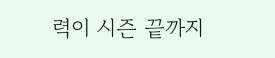력이 시즌 끝까지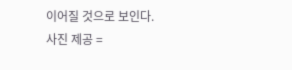이어질 것으로 보인다.
사진 제공 =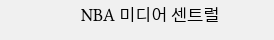NBA 미디어 센트럴